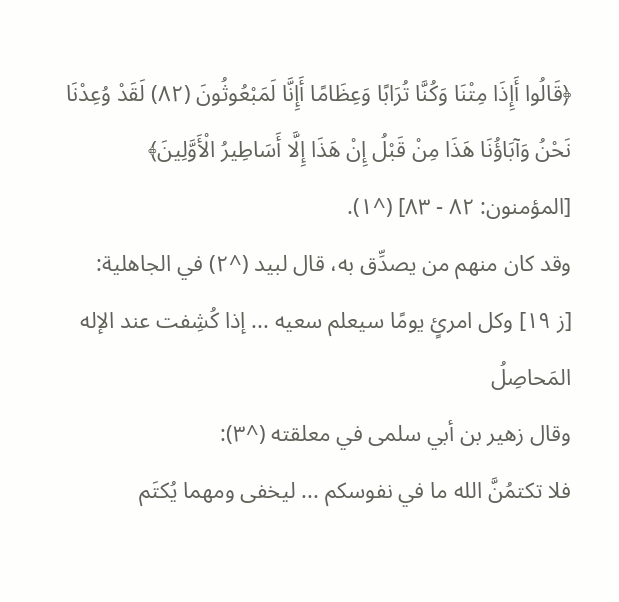﴿قَالُوا أَإِذَا مِتْنَا وَكُنَّا تُرَابًا وَعِظَامًا أَإِنَّا لَمَبْعُوثُونَ (٨٢) لَقَدْ وُعِدْنَا نَحْنُ وَآبَاؤُنَا هَذَا مِنْ قَبْلُ إِنْ هَذَا إِلَّا أَسَاطِيرُ الْأَوَّلِينَ﴾ [المؤمنون: ٨٢ - ٨٣] (^١).
وقد كان منهم من يصدِّق به، قال لبيد (^٢) في الجاهلية:
[ز ١٩] وكل امرئٍ يومًا سيعلم سعيه ... إذا كُشِفت عند الإله المَحاصِلُ
وقال زهير بن أبي سلمى في معلقته (^٣):
فلا تكتمُنَّ الله ما في نفوسكم ... ليخفى ومهما يُكتَم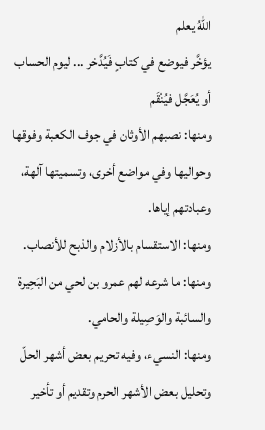اللهُ يعلم
يؤخَّر فيوضع في كتابٍ فَيُدَّخر ... ليوم الحساب أو يُعَجَّل فيُنْقَم
ومنها: نصبهم الأوثان في جوف الكعبة وفوقها وحواليها وفي مواضع أخرى، وتسميتها آلهة، وعبادتهم إياها.
ومنها: الاستقسام بالأزلام والذبح للأنصاب.
ومنها: ما شرعه لهم عمرو بن لحي من البَحِيرة والسائبة والوَصِيلة والحامي.
ومنها: النسيء، وفيه تحريم بعض أشهر الحلّ وتحليل بعض الأشهر الحرم وتقديم أو تأخير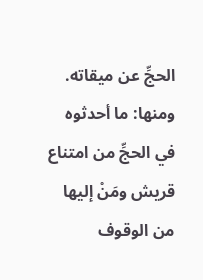الحجِّ عن ميقاته.
ومنها: ما أحدثوه في الحجِّ من امتناع قريش ومَنْ إليها من الوقوف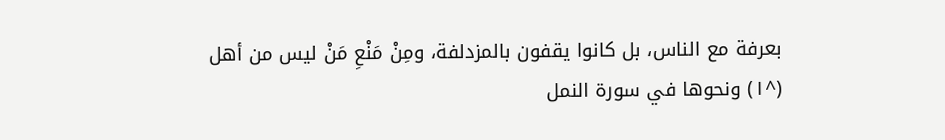بعرفة مع الناس، بل كانوا يقفون بالمزدلفة، ومِنْ مَنْعِ مَنْ ليس من أهل
(^١) ونحوها في سورة النمل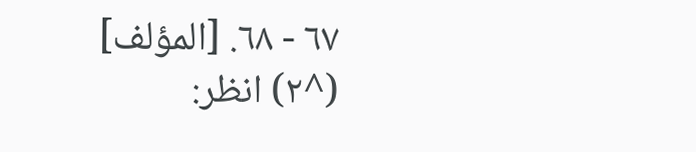٦٧ - ٦٨. [المؤلف]
(^٢) انظر: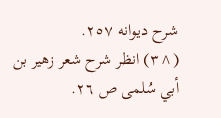شرح ديوانه ٢٥٧.
(^٣) انظر شرح شعر زهير بن أبي سُلمى ص ٢٦.